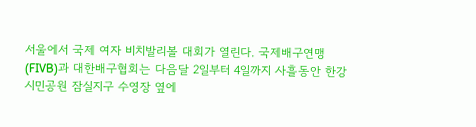서울에서 국제 여자 비치발리볼 대회가 열린다. 국제배구연맹(FIVB)과 대한배구협회는 다음달 2일부터 4일까지 사흘동안 한강시민공원 잠실지구 수영장 옆에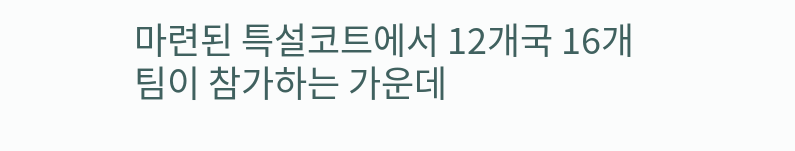마련된 특설코트에서 12개국 16개팀이 참가하는 가운데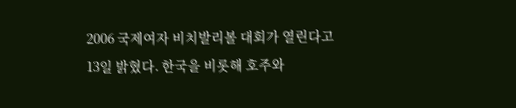2006 국제여자 비치발리볼 대회가 열린다고 13일 밝혔다. 한국을 비롯해 호주와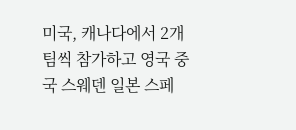미국, 캐나다에서 2개팀씩 참가하고 영국 중국 스웨덴 일본 스페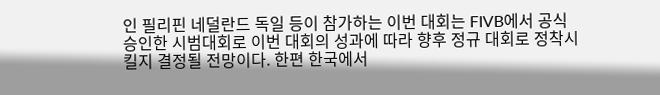인 필리핀 네덜란드 독일 등이 참가하는 이번 대회는 FIVB에서 공식 승인한 시범대회로 이번 대회의 성과에 따라 향후 정규 대회로 정착시킬지 결정될 전망이다. 한편 한국에서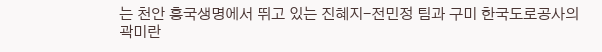는 천안 흥국생명에서 뛰고 있는 진혜지-전민정 팀과 구미 한국도로공사의 곽미란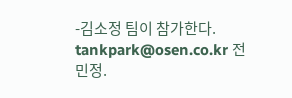-김소정 팀이 참가한다. tankpark@osen.co.kr 전민정.